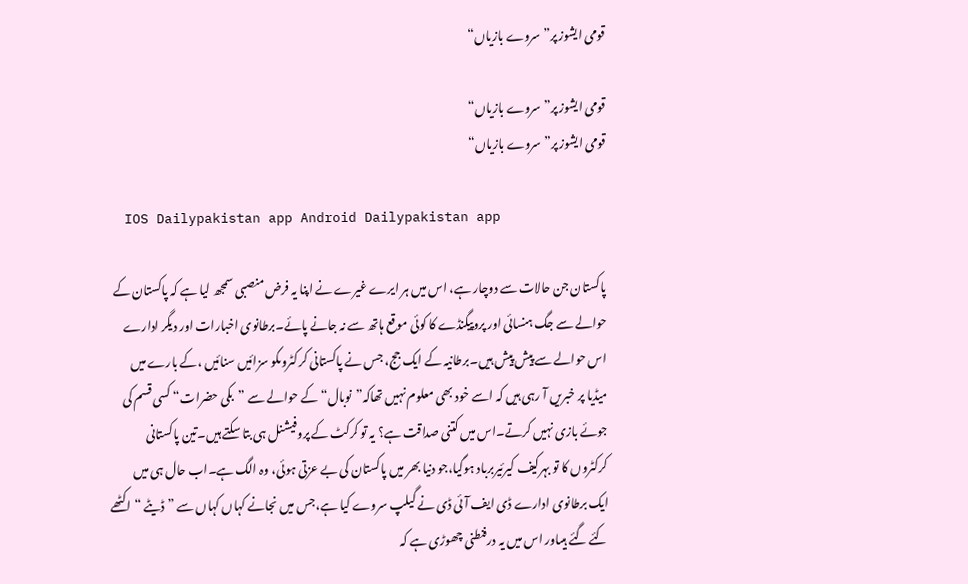قومی ایشوز پر” سروے بازیاں“

قومی ایشوز پر” سروے بازیاں“
قومی ایشوز پر” سروے بازیاں“

  IOS Dailypakistan app Android Dailypakistan app

پاکستان جن حالات سے دوچار ہے، اس میں ہر ایرے غیرے نے اپنا یہ فرض منصبی سمجھ لیا ہے کہ پاکستان کے حوالے سے جگ ہنسائی اور پروپیگنڈے کا کوئی موقع ہاتھ سے نہ جانے پائے۔برطانوی اخبارات اور دیگر ادارے اس حوالے سے پیش پیش ہیں۔برطانیہ کے ایک جج، جس نے پاکستانی کرکٹروںکو سزائیں سنائیں ،کے بارے میں میڈیا پر خبریں آ رہی ہیں کہ اسے خود بھی معلوم نہیں تھاکہ”نوبال“ کے حوالے سے ”بکی حضرات“ کسی قسم کی جوئے بازی نہیں کرتے۔اس میں کتنی صداقت ہے؟ یہ تو کرکٹ کے پروفیشنل ہی بتا سکتے ہیں۔تین پاکستانی کرکٹروں کا تو بہرکیف کیرئیربرباد ہوگیا،جو دنیا بھر میں پاکستان کی بے عزتی ہوئی، وہ الگ ہے۔اب حال ہی میں ایک برطانوی ادارے ڈی ایف آئی ڈی نے گیلپ سروے کیا ہے،جس میں نجانے کہاں کہاں سے ”ڈیٹے “اکٹھے کئے گئے ہیںاور اس میں یہ درفنطنی چھوڑی ہے کہ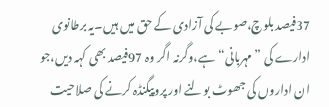37فیصد بلوچ،صوبے کی آزادی کے حق میں ہیں۔یہ برطانوی ادارے کی ”مہربانی“ ہے،وگرنہ اگر وہ 97فیصد بھی کہہ دیں،جو ان اداروں کی جھوٹ بولنے اور پروپیگنڈہ کرنے کی صلاحیت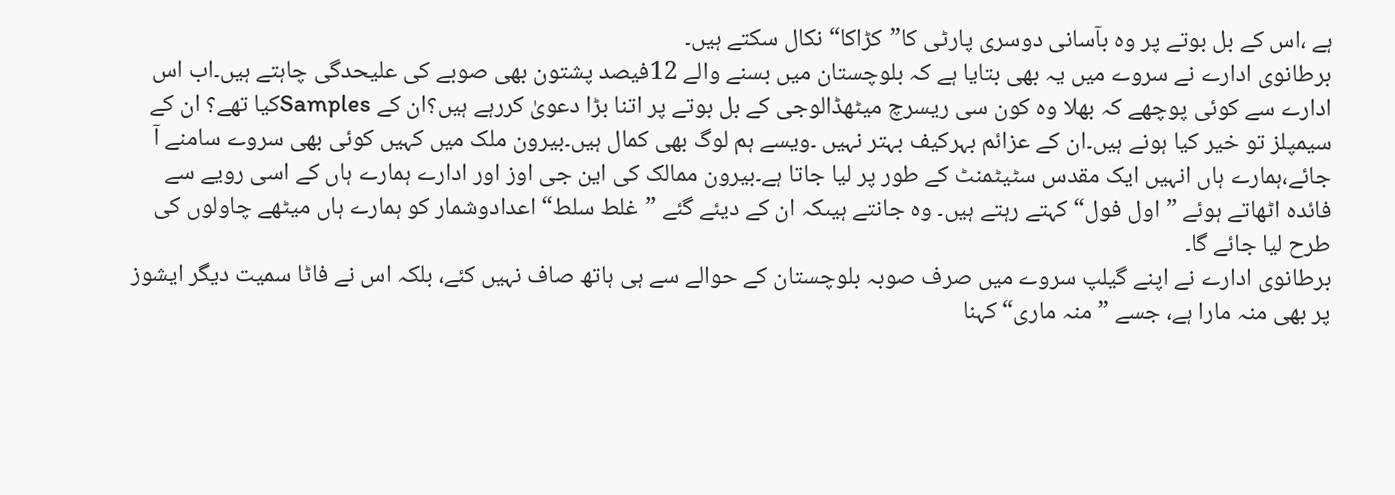ہے ،اس کے بل بوتے پر وہ بآسانی دوسری پارٹی کا”کڑاکا“ نکال سکتے ہیں۔
برطانوی ادارے نے سروے میں یہ بھی بتایا ہے کہ بلوچستان میں بسنے والے 12فیصد پشتون بھی صوبے کی علیحدگی چاہتے ہیں۔اب اس ادارے سے کوئی پوچھے کہ بھلا وہ کون سی ریسرچ میٹھڈالوجی کے بل بوتے پر اتنا بڑا دعویٰ کررہے ہیں؟ان کے Samplesکیا تھے؟ ان کے سیمپلز تو خیر کیا ہونے ہیں۔ان کے عزائم بہرکیف بہتر نہیں ۔ویسے ہم لوگ بھی کمال ہیں۔بیرون ملک میں کہیں کوئی بھی سروے سامنے آ جائے،ہمارے ہاں انہیں ایک مقدس سٹیٹمنٹ کے طور پر لیا جاتا ہے۔بیرون ممالک کی این جی اوز اور ادارے ہمارے ہاں کے اسی رویے سے فائدہ اٹھاتے ہوئے ”اول فول“ کہتے رہتے ہیں۔ وہ جانتے ہیںکہ ان کے دیئے گئے ”غلط سلط“ اعدادوشمار کو ہمارے ہاں میٹھے چاولوں کی طرح لیا جائے گا۔
برطانوی ادارے نے اپنے گیلپ سروے میں صرف صوبہ بلوچستان کے حوالے سے ہی ہاتھ صاف نہیں کئے، بلکہ اس نے فاٹا سمیت دیگر ایشوز پر بھی منہ مارا ہے، جسے ”منہ ماری“ کہنا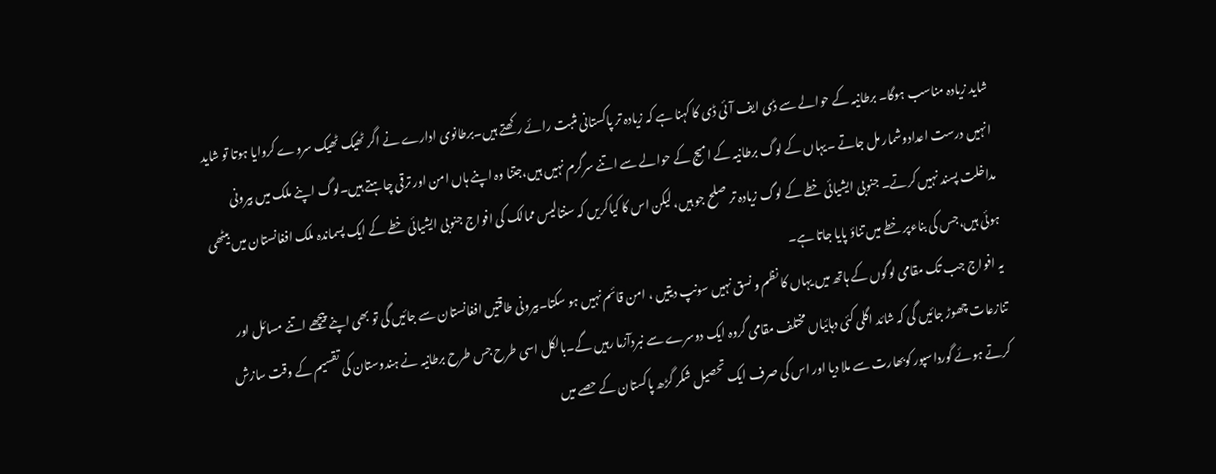شاید زیادہ مناسب ہوگا۔ برطانیہ کے حوالے سے ڈی ایف آئی ڈی کا کہنا ہے کہ زیادہ تر پاکستانی مثبت رائے رکھتے ہیں۔برطانوی ادارے نے اگر ٹھیک ٹھیک سروے کروایا ہوتا تو شاید انہیں درست اعدادوشمار مل جاتے ۔یہاں کے لوگ برطانیہ کے امیج کے حوالے سے اتنے سرگرم نہیں ہیں،جتنا وہ اپنے ہاں امن اور ترقی چاہتے ہیں۔لوگ اپنے ملک میں بیرونی مداخلت پسند نہیں کرتے۔ جنوبی ایشیائی خطے کے لوگ زیادہ تر صلح جو ہیں، لیکن اس کا کیاکریں کہ سنتالیس ممالک کی افواج جنوبی ایشیائی خطے کے ایک پسماندہ ملک افغانستان میں بیٹھی ہوئی ہیں،جس کی بناءپر خطے میں تناؤ پایا جاتا ہے۔
یہ افواج جب تک مقامی لوگوں کے ہاتھ میں یہاں کا نظم و نسق نہیں سونپ دیتیں ، امن قائم نہیں ہو سکتا۔بیرونی طاقتیں افغانستان سے جائیں گی تو بھی اپنے پیچھے اتنے مسائل اور تنازعات چھوڑ جائیں گی کہ شائد اگلی کئی دہائیاں مختلف مقامی گروہ ایک دوسرے سے نبردآزما رہیں گے۔بالکل اسی طرح جس طرح برطانیہ نے ہندوستان کی تقسیم کے وقت سازش کرتے ہوئے گورداسپور کوبھارت سے ملا دیا اور اس کی صرف ایک تحصیل شکر گڑھ پاکستان کے حصے میں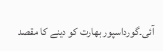آئی۔گورداسپور بھارت کو دینے کا مقصد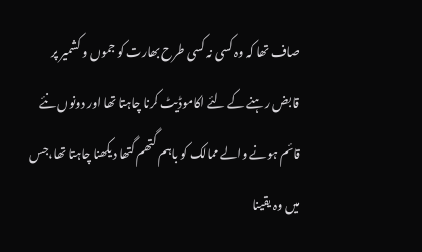صاف تھا کہ وہ کسی نہ کسی طرح بھارت کو جموں و کشمیر پر قابض رہنے کے لئے اکاموڈیٹ کرنا چاہتا تھا اور دونوں نئے قائم ہونے والے ممالک کو باہم گتھم گتھا دیکھنا چاہتا تھا،جس میں وہ یقینا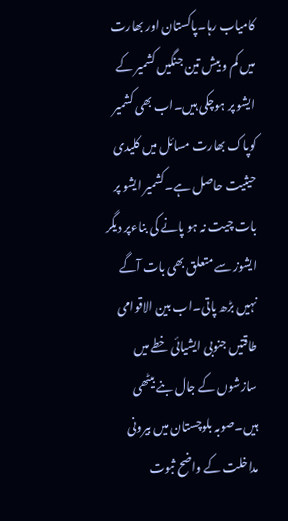کامیاب رہا۔پاکستان اور بھارت میں کم و بیش تین جنگیں کشمیر کے ایشو پر ہوچکی ہیں۔اب بھی کشمیر کوپاک بھارت مسائل میں کلیدی حیثیت حاصل ہے۔کشمیر ایشو پر بات چیت نہ ہو پانے کی بناءپر دیگر ایشوز سے متعلق بھی بات آگے نہیں بڑھ پاتی۔اب بین الاقوامی طاقتیں جنوبی ایشیائی خطے میں سازشوں کے جال بنے بیٹھی ہیں۔صوبہ بلوچستان میں بیرونی مداخلت کے واضح ثبوت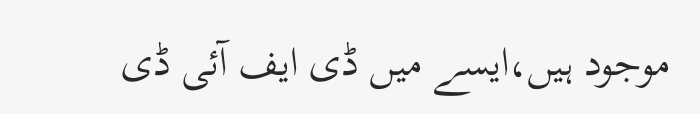موجود ہیں،ایسے میں ڈی ایف آئی ڈی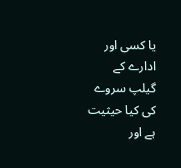یا کسی اور ادارے کے گیلپ سروے کی کیا حیثیت ہے اور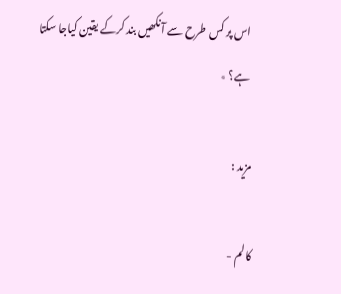اس پر کس طرح سے آنکھیں بند کرکے یقین کیاجا سکتا ہے؟ ٭

مزید :

کالم -